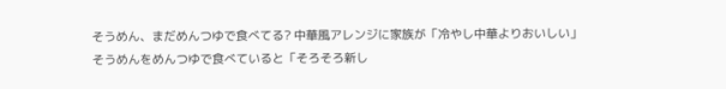そうめん、まだめんつゆで食べてる? 中華風アレンジに家族が「冷やし中華よりおいしい」
そうめんをめんつゆで食べていると「そろそろ新し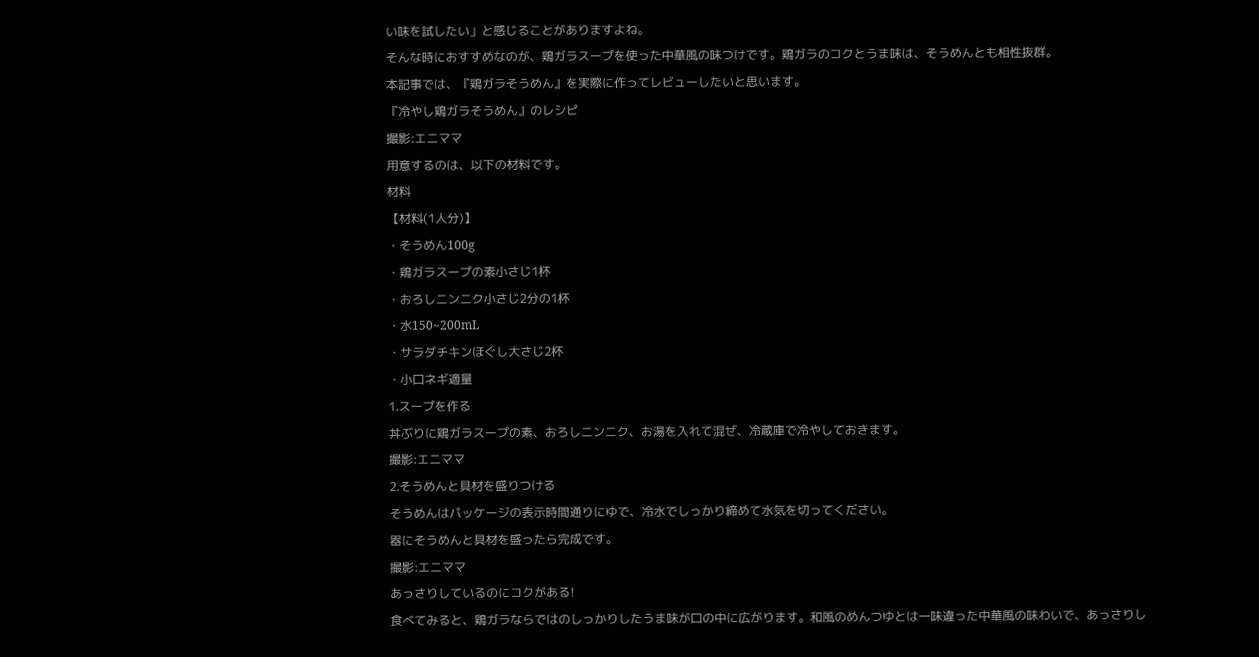い味を試したい」と感じることがありますよね。
そんな時におすすめなのが、鶏ガラスープを使った中華風の味つけです。鶏ガラのコクとうま味は、そうめんとも相性抜群。
本記事では、『鶏ガラそうめん』を実際に作ってレビューしたいと思います。
『冷やし鶏ガラそうめん』のレシピ
撮影:エニママ
用意するのは、以下の材料です。
材料
【材料(1人分)】
・そうめん100g
・鶏ガラスープの素小さじ1杯
・おろしニンニク小さじ2分の1杯
・水150~200mL
・サラダチキンほぐし大さじ2杯
・小口ネギ適量
1.スープを作る
丼ぶりに鶏ガラスープの素、おろしニンニク、お湯を入れて混ぜ、冷蔵庫で冷やしておきます。
撮影:エニママ
2.そうめんと具材を盛りつける
そうめんはパッケージの表示時間通りにゆで、冷水でしっかり締めて水気を切ってください。
器にそうめんと具材を盛ったら完成です。
撮影:エニママ
あっさりしているのにコクがある!
食べてみると、鶏ガラならではのしっかりしたうま味が口の中に広がります。和風のめんつゆとは一味違った中華風の味わいで、あっさりし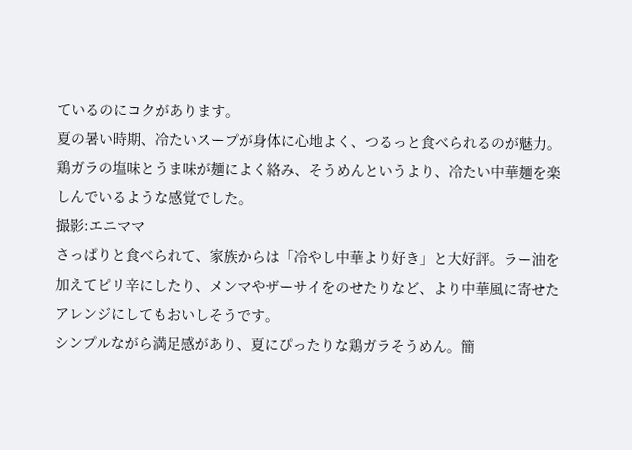ているのにコクがあります。
夏の暑い時期、冷たいスープが身体に心地よく、つるっと食べられるのが魅力。鶏ガラの塩味とうま味が麺によく絡み、そうめんというより、冷たい中華麺を楽しんでいるような感覚でした。
撮影:エニママ
さっぱりと食べられて、家族からは「冷やし中華より好き」と大好評。ラー油を加えてピリ辛にしたり、メンマやザーサイをのせたりなど、より中華風に寄せたアレンジにしてもおいしそうです。
シンプルながら満足感があり、夏にぴったりな鶏ガラそうめん。簡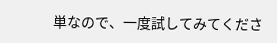単なので、一度試してみてくださ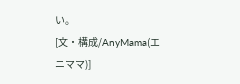い。
[文・構成/AnyMama(エニママ)]